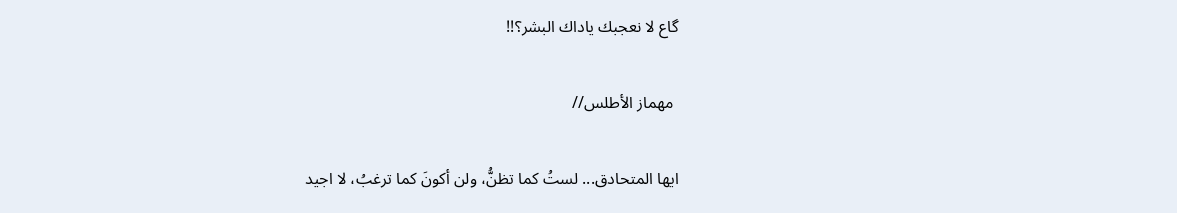گاع لا نعجبك ياداك البشر؟!!

 مهماز الأطلس//

ايها المتحادق... لستُ كما تظنُّ، ولن أكونَ كما ترغبُ، لا اجيد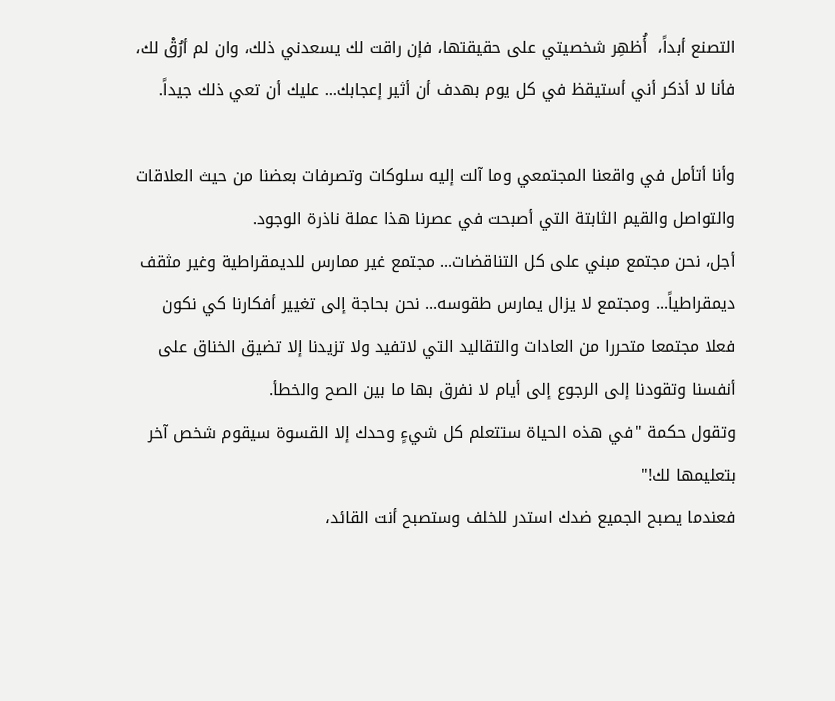التصنع أبداً،  أُظهِر شخصيتي على حقيقتها، فإن راقت لك يسعدني ذلك، وان لم أرُقْ لك، فأنا لا أذكر أني أستيقظ في كل يوم بهدف أن أثير إعجابك... عليك أن تعي ذلك جيداً.

وأنا أتأمل في واقعنا المجتمعي وما آلت إليه سلوكات وتصرفات بعضنا من حيث العلاقات والتواصل والقيم الثابتة التي أصبحت في عصرنا هذا عملة ناذرة الوجود.
أجل، نحن مجتمع مبني على كل التناقضات... مجتمع غير ممارس للديمقراطية وغير مثقف ديمقراطياً... ومجتمع لا يزال يمارس طقوسه... نحن بحاجة إلى تغيير أفكارنا كي نكون فعلا مجتمعا متحررا من العادات والتقاليد التي لاتفيد ولا تزيدنا إلا تضيق الخناق على أنفسنا وتقودنا إلى الرجوع إلى أيام لا نفرق بها ما بين الصح والخطأ.
وتقول حكمة "في هذه الحياة ستتعلم كل شيءٍ وحدك إلا القسوة سيقوم شخص آخر بتعليمها لك!"
فعندما يصبح الجميع ضدك استدر للخلف وستصبح أنت القائد،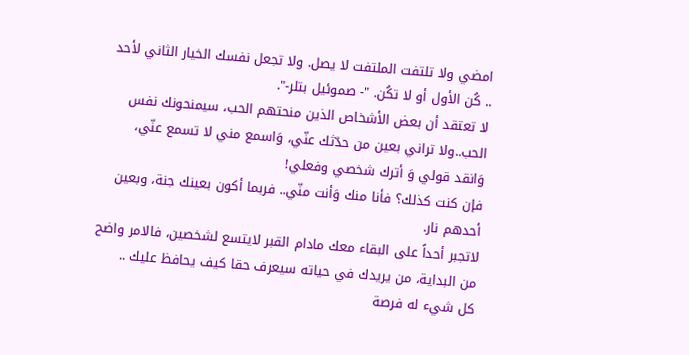امضي ولا تلتفت الملتفت لا يصل. ولا تجعل نفسك الخيار الثاني لأحد .. كُن الأول أو لا تكُن. "- صموئيل بتلر-".
لا تعتقد أن بعض الأشخاص الذين منحتهم الحب، سيمنحونك نفس الحب..ولا تراني بعين من حدّثك عنّي، وَاسمع مني لا تسمع عنّي، وَانقد قولي وَ أترك شخصي وفعلي!
فإن كنت كذلك؟ فأنا منك وَأنت منّي.. فربما أكون بعينك جنة، وبعين أحدهم نار.
لاتجبر أحداً على البقاء معك مادام القبر لايتسع لشخصين، فالامر واضح من البداية، من يريدك في حياته سيعرف حقا كيف يحافظ عليك ..
كل شيء له فرصة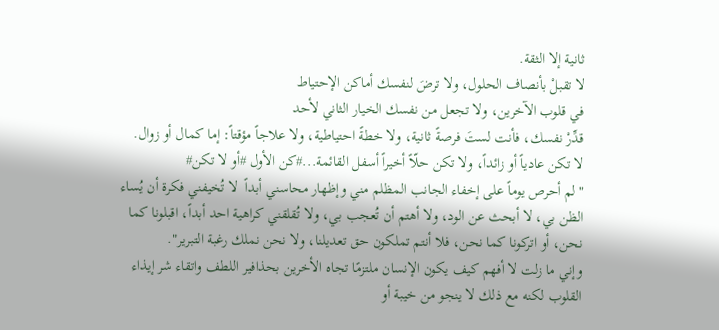ثانية إلا الثقة.
لا تقبلْ بأنصاف الحلول، ولا ترضَ لنفسك أماكن الإحتياط
في قلوب الآخرين، ولا تجعل من نفسك الخيار الثاني لأحد
قدِّرْ نفسك، فأنت لستَ فرصةً ثانية، ولا خطةً احتياطية، ولا علاجاً مؤقتاً: إما كمال أو زوال.
لا تكن عادياً أو زائداً، ولا تكن حلّاً أخيراً أسفل القائمة...#كن الأول #أو لا تكن#
"لم أحرص يوماً على إخفاء الجانب المظلم مني وإظهار محاسني أبداً  لا تُخيفني فكرة أن يُساء الظن بي، لا أبحث عن الود، ولا أهتم أن تُعجب بي، ولا تُقلقني كراهية احد أبداً، اقبلونا كما نحن، أو اتركونا كما نحن، فلا أنتم تملكون حق تعديلنا، ولا نحن نملك رغبة التبرير".
وإني ما زلت لا أفهم كيف يكون الإنسان ملتزمًا تجاه الأخرين بحذافير اللطف واتقاء شر إيذاء القلوب لكنه مع ذلك لا ينجو من خيبة أو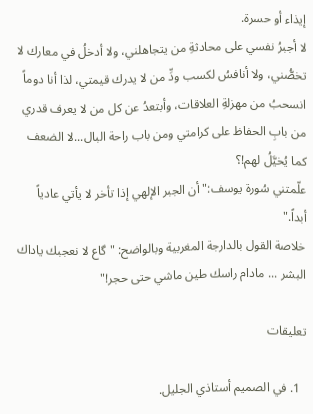إيذاء أو حسرة.
لا أجبرُ نفسي على محادثةِ من يتجاهلني، ولا أدخلُ في معارك لا تخصُّني، ولا أنافسُ لكسب ودِّ من لا يدرك قيمتي، لذا أنا دوماً انسحبُ من مهزلةِ العلاقات، وأبتعدُ عن كل من لا يعرف قدري من بابِ الحفاظ على كرامتي ومن باب راحة البال...لا الضعف كما يُخيَّلُ لهم!؟
علّمتني سُورة يوسف:"أن الجبر الإلهي إذا تأخر لا يأتي عادياً أبداً."
خلاصة القول بالدارجة المغربية وبالواضح: " گاع لا نعجبك ياداك البشر ... مادام راسك طين ماشي حتى حجر!"

تعليقات

  1. في الصميم أستاذي الجليل.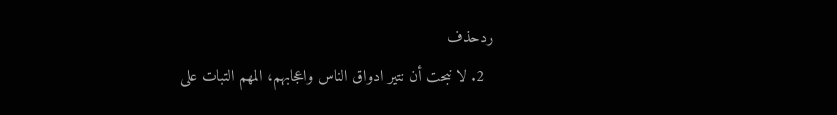ردحذف
  2. لا نبحت أن نتير ادواق الناس واعجابهم، المهم التبات على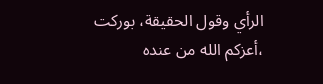الرأي وقول الحقيقة، بوركت ،أعزكم الله من عنده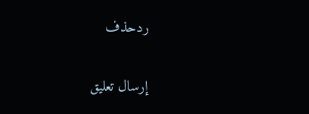ردحذف

إرسال تعليق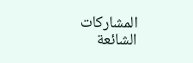المشاركات الشائعة